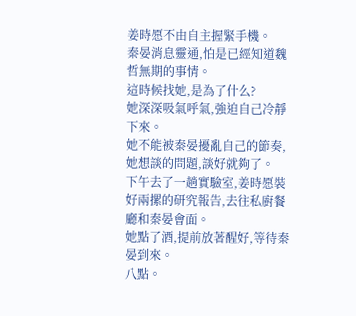姜時愿不由自主握緊手機。
秦晏消息靈通,怕是已經知道魏哲無期的事情。
這時候找她,是為了什么?
她深深吸氣呼氣,強迫自己冷靜下來。
她不能被秦晏擾亂自己的節奏,她想談的問題,談好就夠了。
下午去了一趟實驗室,姜時愿裝好兩摞的研究報告,去往私廚餐廳和秦晏會面。
她點了酒,提前放著醒好,等待秦晏到來。
八點。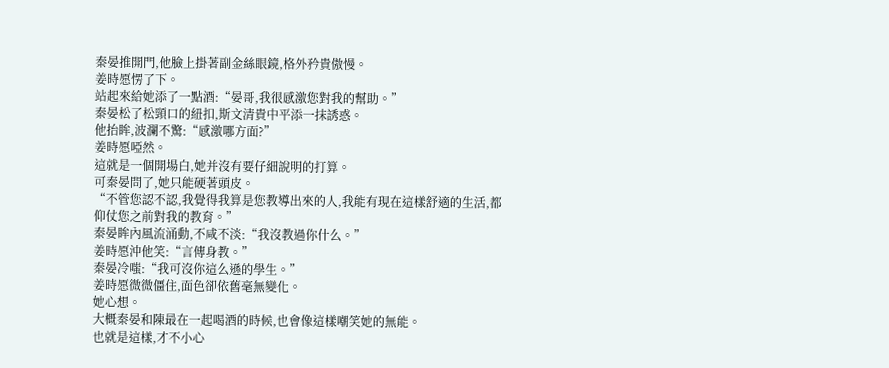秦晏推開門,他臉上掛著副金絲眼鏡,格外矜貴傲慢。
姜時愿愣了下。
站起來給她添了一點酒:“晏哥,我很感激您對我的幫助。”
秦晏松了松頸口的紐扣,斯文清貴中平添一抹誘惑。
他抬眸,波瀾不驚:“感激哪方面?”
姜時愿啞然。
這就是一個開場白,她并沒有要仔細說明的打算。
可秦晏問了,她只能硬著頭皮。
“不管您認不認,我覺得我算是您教導出來的人,我能有現在這樣舒適的生活,都仰仗您之前對我的教育。”
秦晏眸內風流涌動,不咸不淡:“我沒教過你什么。”
姜時愿沖他笑:“言傳身教。”
秦晏冷嗤:“我可沒你這么遜的學生。”
姜時愿微微僵住,面色卻依舊毫無變化。
她心想。
大概秦晏和陳最在一起喝酒的時候,也會像這樣嘲笑她的無能。
也就是這樣,才不小心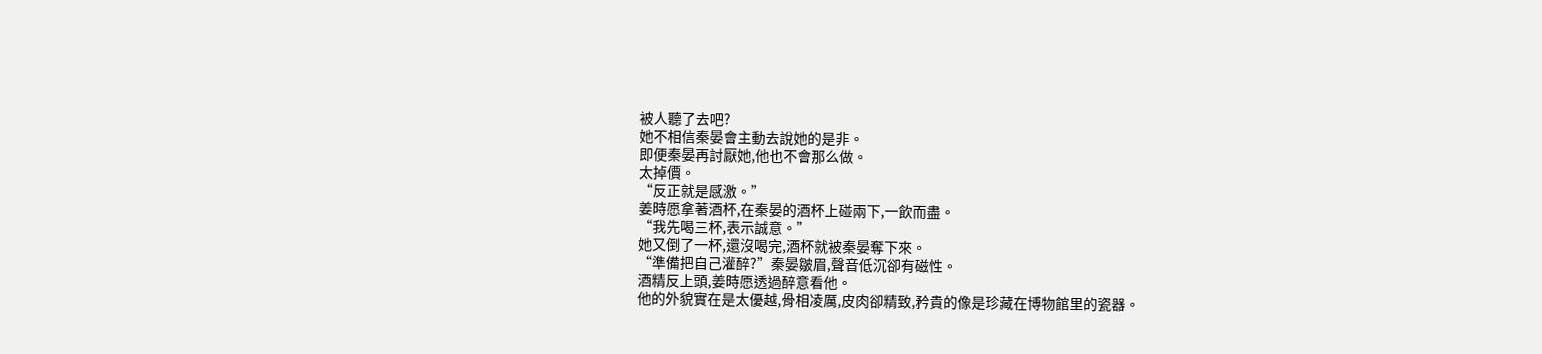被人聽了去吧?
她不相信秦晏會主動去說她的是非。
即便秦晏再討厭她,他也不會那么做。
太掉價。
“反正就是感激。”
姜時愿拿著酒杯,在秦晏的酒杯上碰兩下,一飲而盡。
“我先喝三杯,表示誠意。”
她又倒了一杯,還沒喝完,酒杯就被秦晏奪下來。
“準備把自己灌醉?”秦晏皺眉,聲音低沉卻有磁性。
酒精反上頭,姜時愿透過醉意看他。
他的外貌實在是太優越,骨相凌厲,皮肉卻精致,矜貴的像是珍藏在博物館里的瓷器。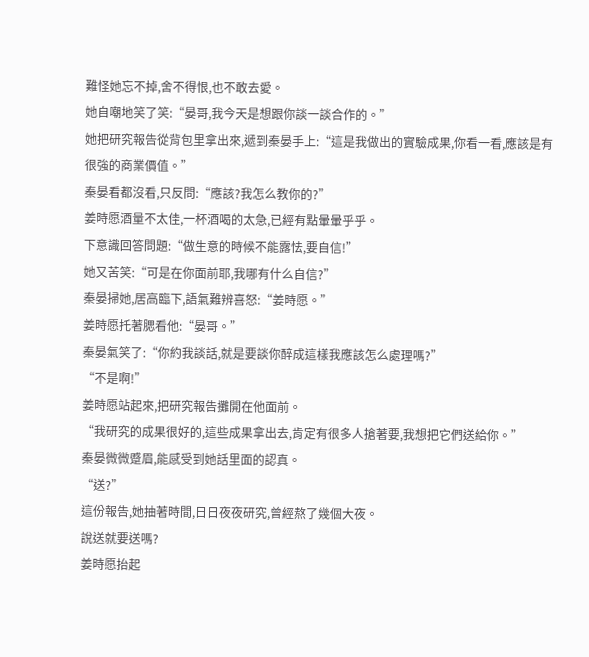難怪她忘不掉,舍不得恨,也不敢去愛。
她自嘲地笑了笑:“晏哥,我今天是想跟你談一談合作的。”
她把研究報告從背包里拿出來,遞到秦晏手上:“這是我做出的實驗成果,你看一看,應該是有很強的商業價值。”
秦晏看都沒看,只反問:“應該?我怎么教你的?”
姜時愿酒量不太佳,一杯酒喝的太急,已經有點暈暈乎乎。
下意識回答問題:“做生意的時候不能露怯,要自信!”
她又苦笑:“可是在你面前耶,我哪有什么自信?”
秦晏掃她,居高臨下,語氣難辨喜怒:“姜時愿。”
姜時愿托著腮看他:“晏哥。”
秦晏氣笑了:“你約我談話,就是要談你醉成這樣我應該怎么處理嗎?”
“不是啊!”
姜時愿站起來,把研究報告攤開在他面前。
“我研究的成果很好的,這些成果拿出去,肯定有很多人搶著要,我想把它們送給你。”
秦晏微微蹙眉,能感受到她話里面的認真。
“送?”
這份報告,她抽著時間,日日夜夜研究,曾經熬了幾個大夜。
說送就要送嗎?
姜時愿抬起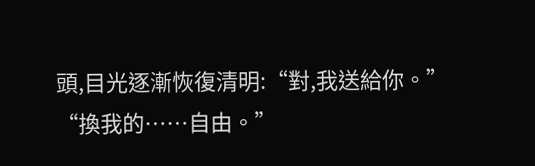頭,目光逐漸恢復清明:“對,我送給你。”
“換我的……自由。”